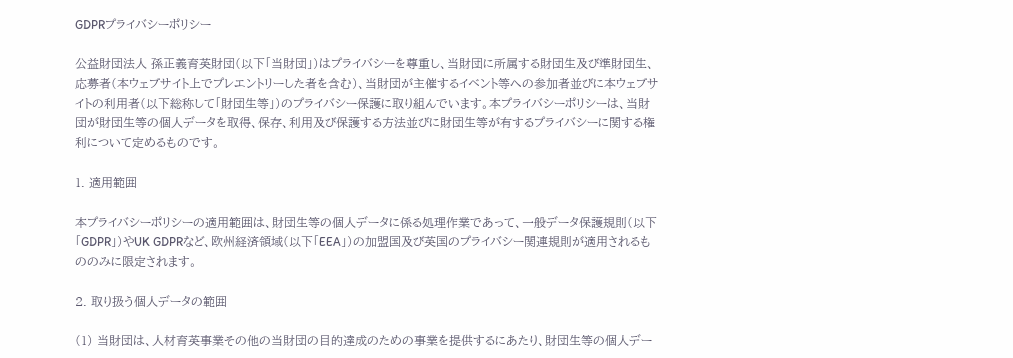GDPRプライバシーポリシー

公益財団法人 孫正義育英財団(以下「当財団」)はプライバシーを尊重し、当財団に所属する財団生及び準財団生、応募者(本ウェブサイト上でプレエントリーした者を含む)、当財団が主催するイベント等への参加者並びに本ウェブサイトの利用者(以下総称して「財団生等」)のプライバシー保護に取り組んでいます。本プライバシーポリシーは、当財団が財団生等の個人データを取得、保存、利用及び保護する方法並びに財団生等が有するプライバシーに関する権利について定めるものです。

1. 適用範囲

本プライバシーポリシーの適用範囲は、財団生等の個人データに係る処理作業であって、一般データ保護規則(以下「GDPR」)やUK GDPRなど、欧州経済領域(以下「EEA」)の加盟国及び英国のプライバシー関連規則が適用されるもののみに限定されます。

2. 取り扱う個人データの範囲

(1) 当財団は、人材育英事業その他の当財団の目的達成のための事業を提供するにあたり、財団生等の個人デー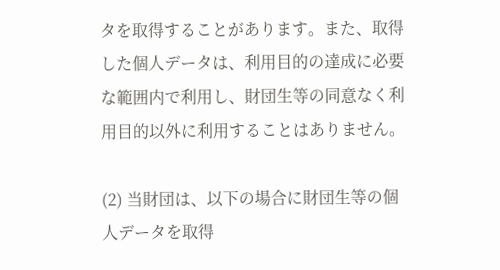タを取得することがあります。また、取得した個人データは、利用目的の達成に必要な範囲内で利用し、財団生等の同意なく利用目的以外に利用することはありません。

(2) 当財団は、以下の場合に財団生等の個人データを取得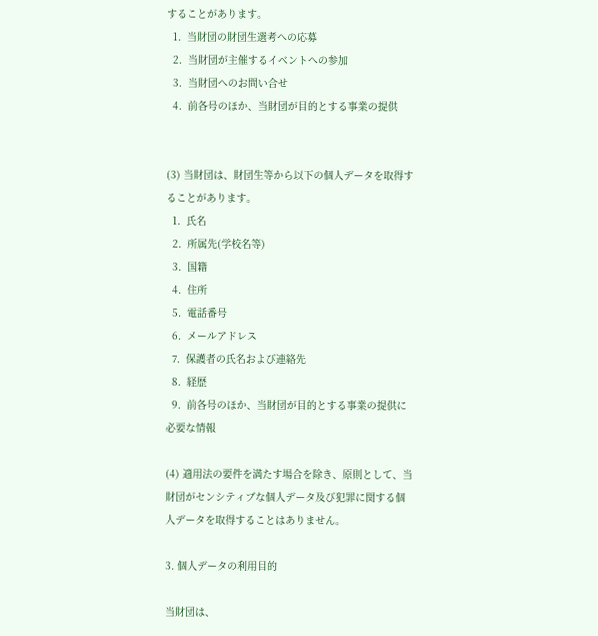することがあります。
  1.  当財団の財団生選考への応募
  2.  当財団が主催するイベントへの参加
  3.  当財団へのお問い合せ
  4.  前各号のほか、当財団が目的とする事業の提供


(3) 当財団は、財団生等から以下の個人データを取得することがあります。
  1.  氏名
  2.  所属先(学校名等)
  3.  国籍
  4.  住所
  5.  電話番号
  6.  メールアドレス
  7.  保護者の氏名および連絡先
  8.  経歴
  9.  前各号のほか、当財団が目的とする事業の提供に必要な情報

(4) 適用法の要件を満たす場合を除き、原則として、当財団がセンシティブな個人データ及び犯罪に関する個人データを取得することはありません。

3. 個人データの利用目的

当財団は、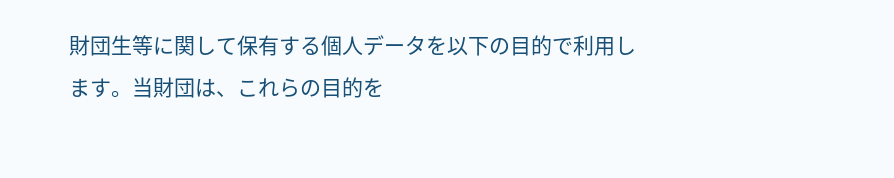財団生等に関して保有する個人データを以下の目的で利用します。当財団は、これらの目的を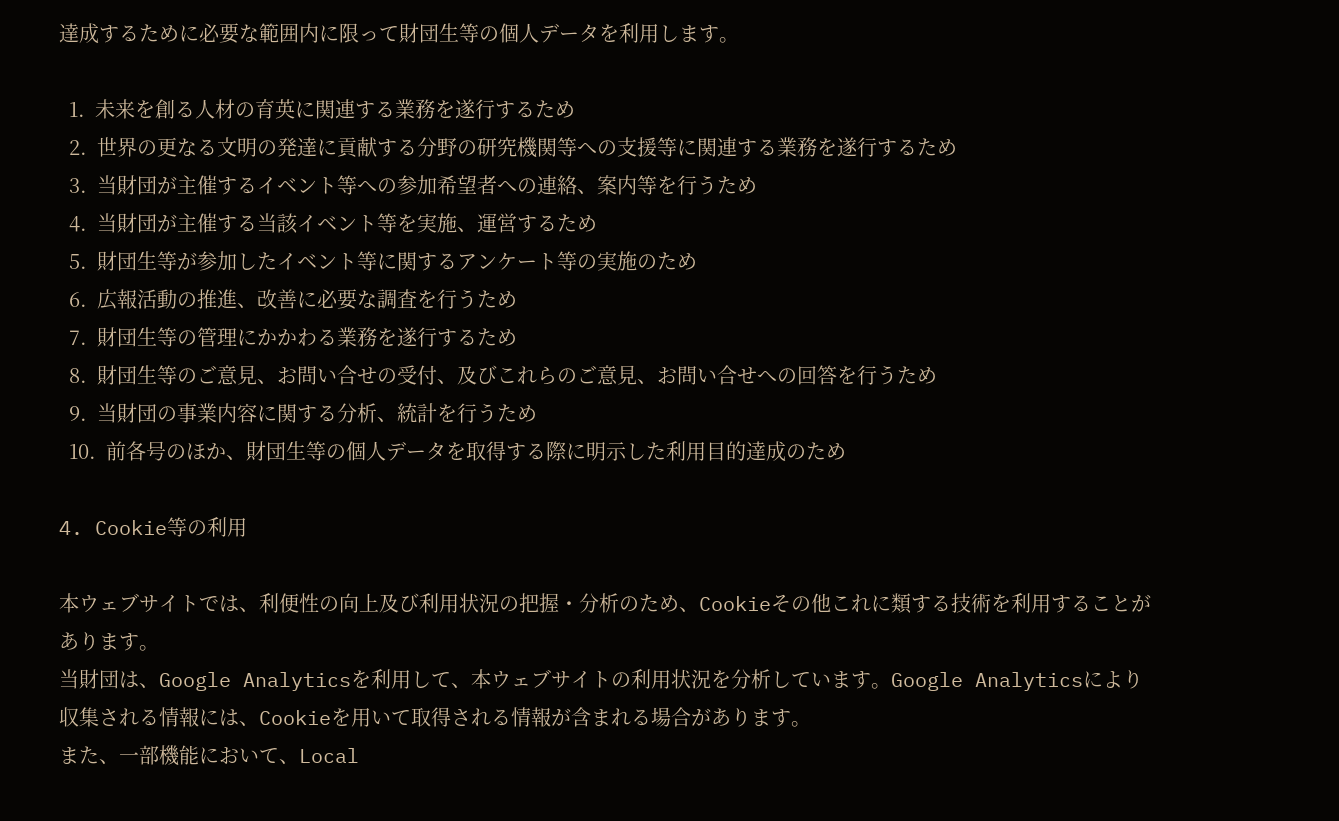達成するために必要な範囲内に限って財団生等の個人データを利用します。

  1.  未来を創る人材の育英に関連する業務を遂行するため
  2.  世界の更なる文明の発達に貢献する分野の研究機関等への支援等に関連する業務を遂行するため
  3.  当財団が主催するイベント等への参加希望者への連絡、案内等を行うため
  4.  当財団が主催する当該イベント等を実施、運営するため
  5.  財団生等が参加したイベント等に関するアンケート等の実施のため
  6.  広報活動の推進、改善に必要な調査を行うため
  7.  財団生等の管理にかかわる業務を遂行するため
  8.  財団生等のご意見、お問い合せの受付、及びこれらのご意見、お問い合せへの回答を行うため
  9.  当財団の事業内容に関する分析、統計を行うため
  10.  前各号のほか、財団生等の個人データを取得する際に明示した利用目的達成のため

4. Cookie等の利用

本ウェブサイトでは、利便性の向上及び利用状況の把握・分析のため、Cookieその他これに類する技術を利用することがあります。
当財団は、Google Analyticsを利用して、本ウェブサイトの利用状況を分析しています。Google Analyticsにより収集される情報には、Cookieを用いて取得される情報が含まれる場合があります。
また、一部機能において、Local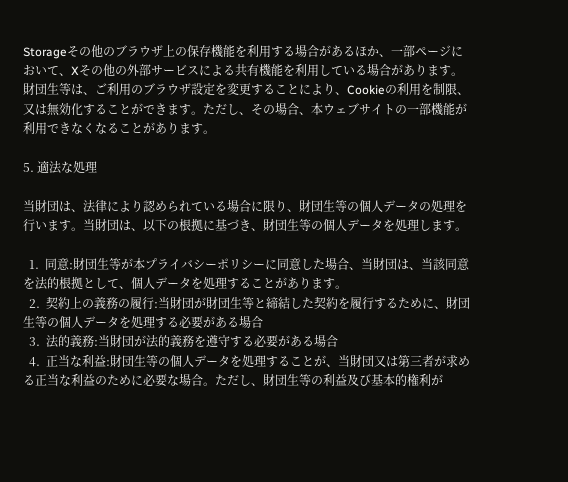Storageその他のブラウザ上の保存機能を利用する場合があるほか、一部ページにおいて、Xその他の外部サービスによる共有機能を利用している場合があります。
財団生等は、ご利用のブラウザ設定を変更することにより、Cookieの利用を制限、又は無効化することができます。ただし、その場合、本ウェブサイトの一部機能が利用できなくなることがあります。

5. 適法な処理

当財団は、法律により認められている場合に限り、財団生等の個人データの処理を行います。当財団は、以下の根拠に基づき、財団生等の個人データを処理します。

  1.  同意:財団生等が本プライバシーポリシーに同意した場合、当財団は、当該同意を法的根拠として、個人データを処理することがあります。
  2.  契約上の義務の履行:当財団が財団生等と締結した契約を履行するために、財団生等の個人データを処理する必要がある場合
  3.  法的義務:当財団が法的義務を遵守する必要がある場合
  4.  正当な利益:財団生等の個人データを処理することが、当財団又は第三者が求める正当な利益のために必要な場合。ただし、財団生等の利益及び基本的権利が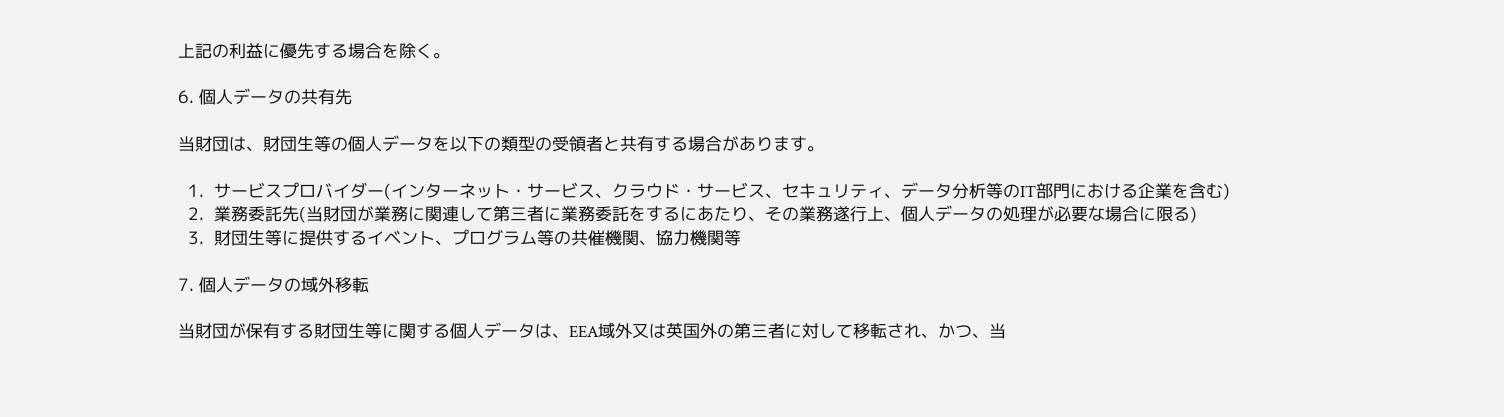上記の利益に優先する場合を除く。

6. 個人データの共有先

当財団は、財団生等の個人データを以下の類型の受領者と共有する場合があります。

  1.  サービスプロバイダー(インターネット・サービス、クラウド・サービス、セキュリティ、データ分析等のIT部門における企業を含む)
  2.  業務委託先(当財団が業務に関連して第三者に業務委託をするにあたり、その業務遂行上、個人データの処理が必要な場合に限る)
  3.  財団生等に提供するイベント、プログラム等の共催機関、協力機関等

7. 個人データの域外移転

当財団が保有する財団生等に関する個人データは、EEA域外又は英国外の第三者に対して移転され、かつ、当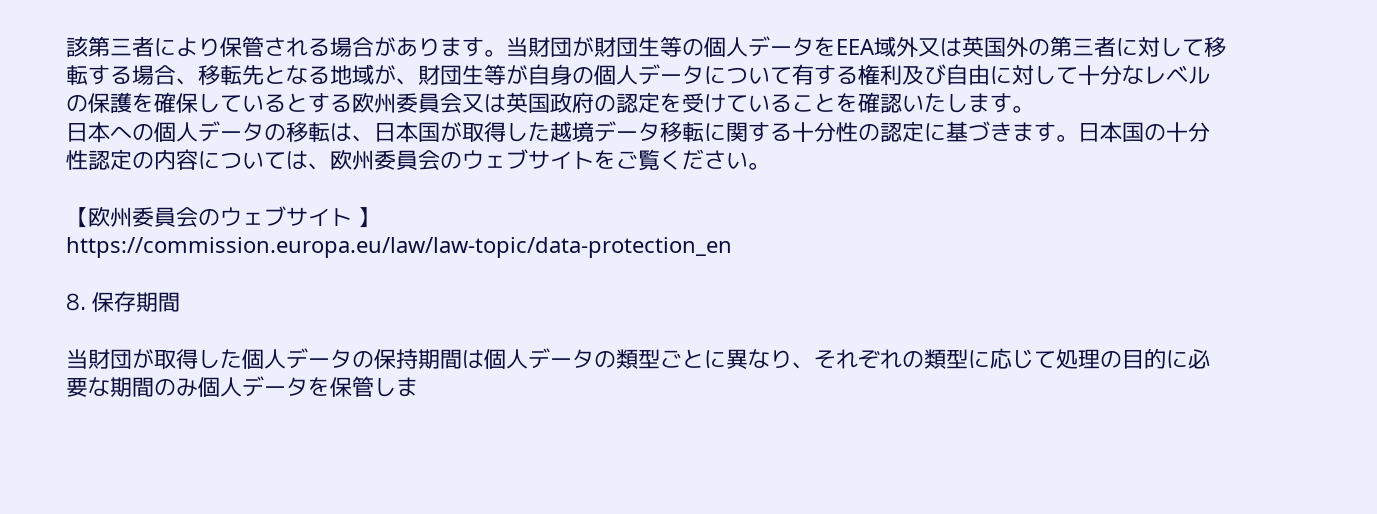該第三者により保管される場合があります。当財団が財団生等の個人データをEEA域外又は英国外の第三者に対して移転する場合、移転先となる地域が、財団生等が自身の個人データについて有する権利及び自由に対して十分なレベルの保護を確保しているとする欧州委員会又は英国政府の認定を受けていることを確認いたします。
⽇本への個⼈データの移転は、⽇本国が取得した越境データ移転に関する⼗分性の認定に基づきます。⽇本国の⼗分性認定の内容については、欧州委員会のウェブサイトをご覧ください。

【欧州委員会のウェブサイト 】
https://commission.europa.eu/law/law-topic/data-protection_en

8. 保存期間

当財団が取得した個人データの保持期間は個人データの類型ごとに異なり、それぞれの類型に応じて処理の目的に必要な期間のみ個人データを保管しま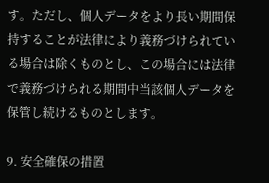す。ただし、個人データをより長い期間保持することが法律により義務づけられている場合は除くものとし、この場合には法律で義務づけられる期間中当該個人データを保管し続けるものとします。

9. 安全確保の措置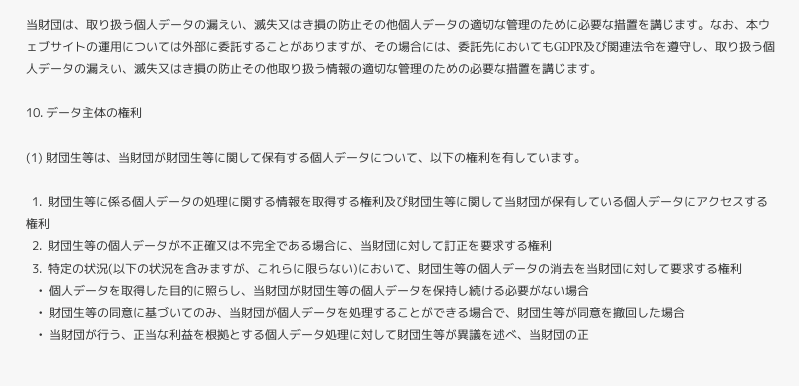当財団は、取り扱う個人データの漏えい、滅失又はき損の防止その他個人データの適切な管理のために必要な措置を講じます。なお、本ウェブサイトの運用については外部に委託することがありますが、その場合には、委託先においてもGDPR及び関連法令を遵守し、取り扱う個人データの漏えい、滅失又はき損の防止その他取り扱う情報の適切な管理のための必要な措置を講じます。

10. データ主体の権利

(1) 財団生等は、当財団が財団生等に関して保有する個人データについて、以下の権利を有しています。

  1.  財団生等に係る個人データの処理に関する情報を取得する権利及び財団生等に関して当財団が保有している個人データにアクセスする権利
  2.  財団生等の個人データが不正確又は不完全である場合に、当財団に対して訂正を要求する権利
  3.  特定の状況(以下の状況を含みますが、これらに限らない)において、財団生等の個人データの消去を当財団に対して要求する権利
    •  個人データを取得した目的に照らし、当財団が財団生等の個人データを保持し続ける必要がない場合
    •  財団生等の同意に基づいてのみ、当財団が個人データを処理することができる場合で、財団生等が同意を撤回した場合
    •  当財団が行う、正当な利益を根拠とする個人データ処理に対して財団生等が異議を述べ、当財団の正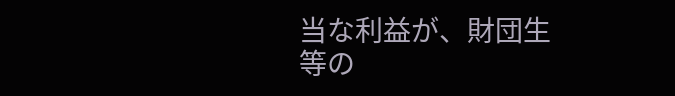当な利益が、財団生等の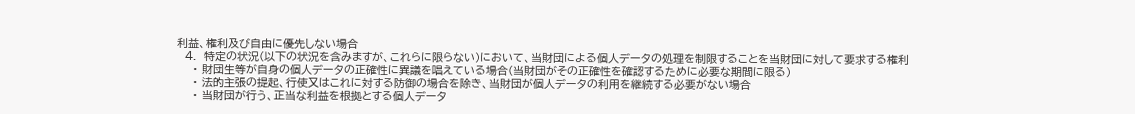利益、権利及び自由に優先しない場合
  4.  特定の状況(以下の状況を含みますが、これらに限らない)において、当財団による個人データの処理を制限することを当財団に対して要求する権利
    • 財団生等が自身の個人データの正確性に異議を唱えている場合(当財団がその正確性を確認するために必要な期間に限る)
    • 法的主張の提起、行使又はこれに対する防御の場合を除き、当財団が個人データの利用を継続する必要がない場合
    • 当財団が行う、正当な利益を根拠とする個人データ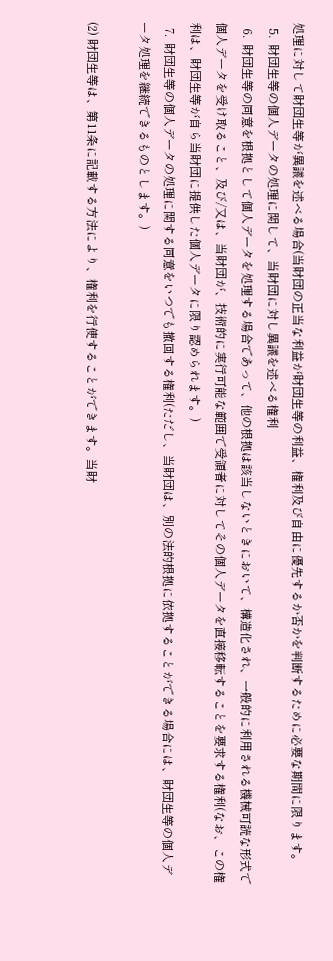処理に対して財団生等が異議を述べる場合(当財団の正当な利益が財団生等の利益、権利及び自由に優先するか否かを判断するために必要な期間に限ります。
  5.  財団生等の個人データの処理に関して、当財団に対し異議を述べる権利
  6.  財団生等の同意を根拠として個人データを処理する場合であって、他の根拠は該当しないときにおいて、構造化され、一般的に利用される機械可読な形式で個人データを受け取ること、及び/又は、当財団が、技術的に実行可能な範囲で受領者に対してその個人データを直接移転することを要求する権利(なお、この権利は、財団生等が自ら当財団に提供した個人データに限り認められます。)
  7.  財団生等の個人データの処理に関する同意をいつでも撤回する権利(ただし、当財団は、別の法的根拠に依拠することができる場合には、財団生等の個人データ処理を継続できるものとします。)

(2) 財団生等は、第11条に記載する方法により、権利を行使することができます。当財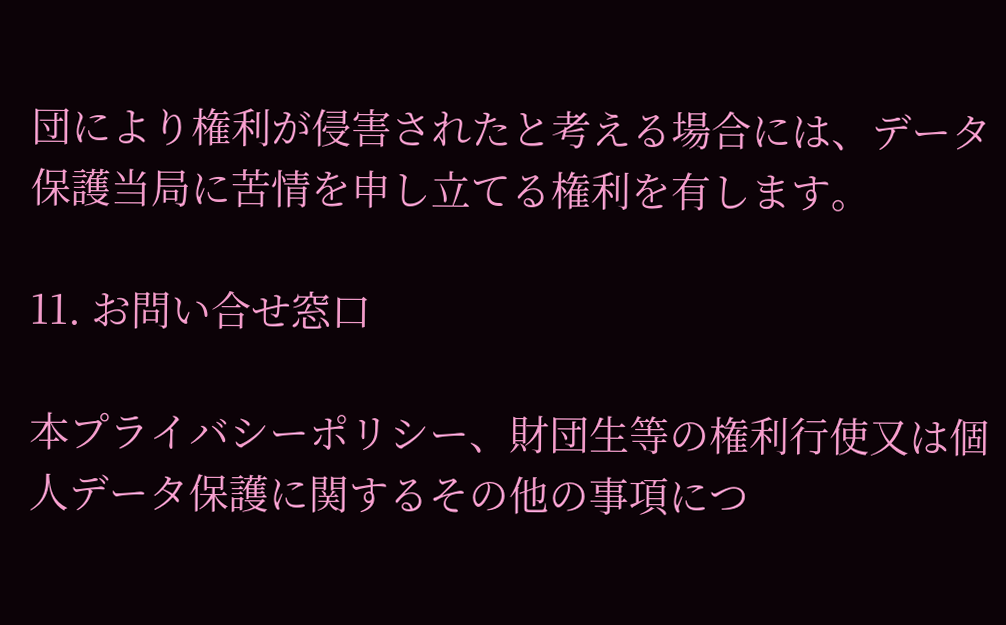団により権利が侵害されたと考える場合には、データ保護当局に苦情を申し立てる権利を有します。

11. お問い合せ窓口

本プライバシーポリシー、財団生等の権利行使又は個人データ保護に関するその他の事項につ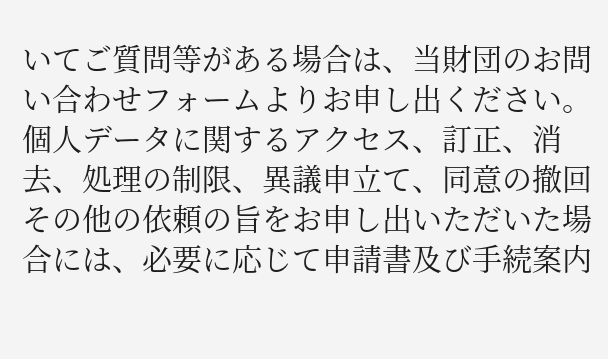いてご質問等がある場合は、当財団のお問い合わせフォームよりお申し出ください。個人データに関するアクセス、訂正、消去、処理の制限、異議申立て、同意の撤回その他の依頼の旨をお申し出いただいた場合には、必要に応じて申請書及び手続案内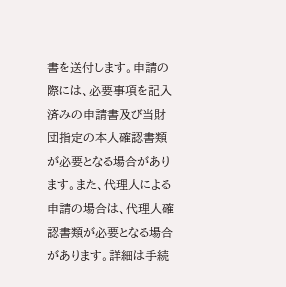書を送付します。申請の際には、必要事項を記入済みの申請書及び当財団指定の本人確認書類が必要となる場合があります。また、代理人による申請の場合は、代理人確認書類が必要となる場合があります。詳細は手続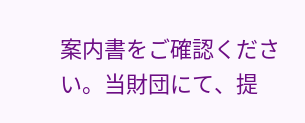案内書をご確認ください。当財団にて、提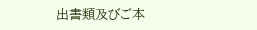出書類及びご本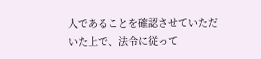人であることを確認させていただいた上で、法令に従って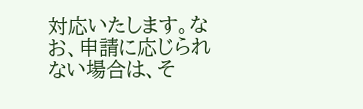対応いたします。なお、申請に応じられない場合は、そ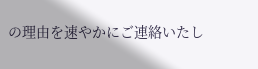の理由を速やかにご連絡いたし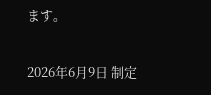ます。

2026年6月9日 制定